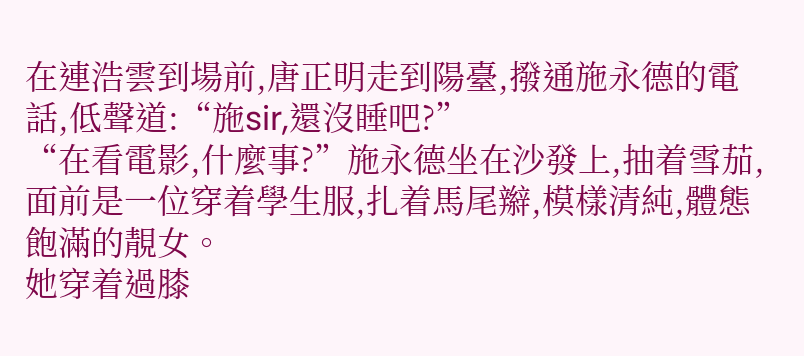在連浩雲到場前,唐正明走到陽臺,撥通施永德的電話,低聲道:“施sir,還沒睡吧?”
“在看電影,什麼事?”施永德坐在沙發上,抽着雪茄,面前是一位穿着學生服,扎着馬尾辮,模樣清純,體態飽滿的靚女。
她穿着過膝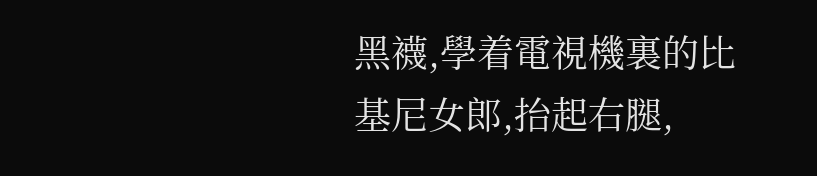黑襪,學着電視機裏的比基尼女郎,抬起右腿,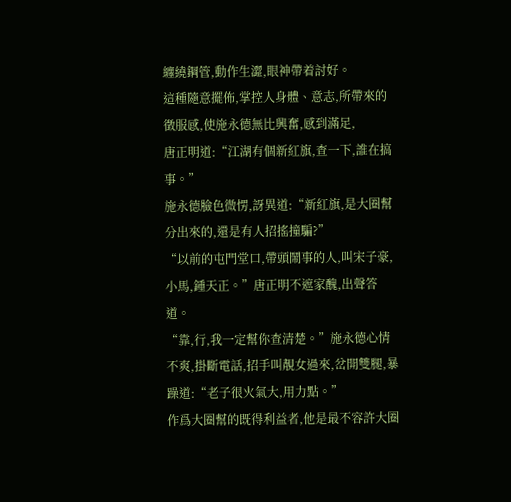纏繞鋼管,動作生澀,眼神帶着討好。
這種隨意擺佈,掌控人身體、意志,所帶來的徵服感,使施永德無比興奮,感到滿足,
唐正明道:“江湖有個新紅旗,查一下,誰在搞事。”
施永德臉色微愣,訝異道:“新紅旗,是大圈幫分出來的,還是有人招搖撞騙?”
“以前的屯門堂口,帶頭鬧事的人,叫宋子豪,小馬,鍾天正。”唐正明不遮家醜,出聲答道。
“靠,行,我一定幫你查清楚。”施永德心情不爽,掛斷電話,招手叫靚女過來,岔開雙腿,暴躁道:“老子很火氣大,用力點。”
作爲大圈幫的既得利益者,他是最不容許大圈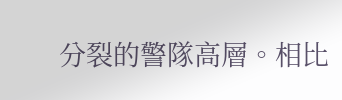分裂的警隊高層。相比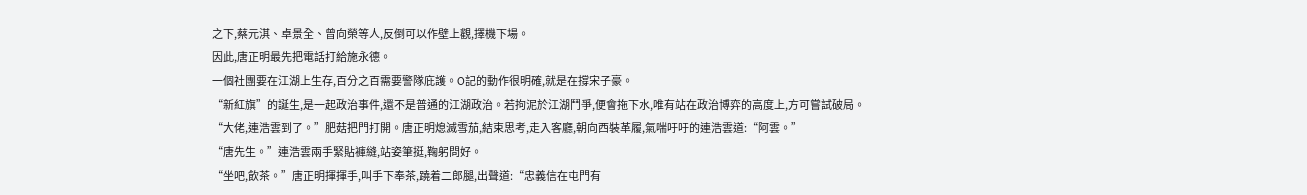之下,蔡元淇、卓景全、曾向榮等人,反倒可以作壁上觀,擇機下場。
因此,唐正明最先把電話打給施永德。
一個社團要在江湖上生存,百分之百需要警隊庇護。O記的動作很明確,就是在撐宋子豪。
“新紅旗”的誕生,是一起政治事件,還不是普通的江湖政治。若拘泥於江湖鬥爭,便會拖下水,唯有站在政治博弈的高度上,方可嘗試破局。
“大佬,連浩雲到了。”肥菇把門打開。唐正明熄滅雪茄,結束思考,走入客廳,朝向西裝革履,氣喘吁吁的連浩雲道:“阿雲。”
“唐先生。”連浩雲兩手緊貼褲縫,站姿筆挺,鞠躬問好。
“坐吧,飲茶。”唐正明揮揮手,叫手下奉茶,蹺着二郎腿,出聲道:“忠義信在屯門有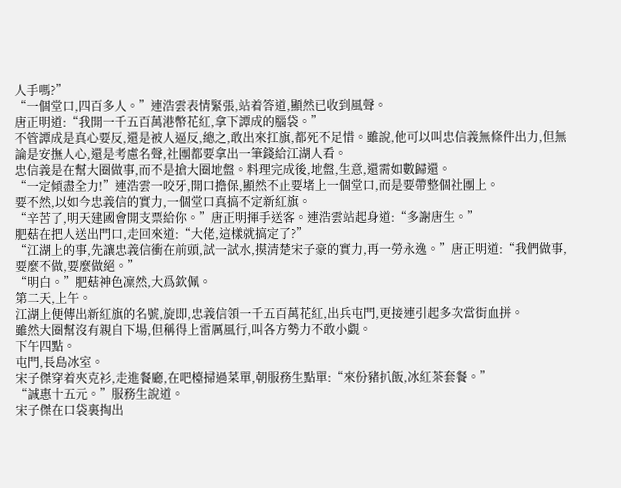人手嗎?”
“一個堂口,四百多人。”連浩雲表情緊張,站着答道,顯然已收到風聲。
唐正明道:“我開一千五百萬港幣花紅,拿下譚成的腦袋。”
不管譚成是真心要反,還是被人逼反,總之,敢出來扛旗,都死不足惜。雖說,他可以叫忠信義無條件出力,但無論是安撫人心,還是考慮名聲,社團都要拿出一筆錢給江湖人看。
忠信義是在幫大圈做事,而不是搶大圈地盤。料理完成後,地盤,生意,還需如數歸還。
“一定傾盡全力!”連浩雲一咬牙,開口擔保,顯然不止要堵上一個堂口,而是要帶整個社團上。
要不然,以如今忠義信的實力,一個堂口真搞不定新紅旗。
“辛苦了,明天建國會開支票給你。”唐正明揮手送客。連浩雲站起身道:“多謝唐生。”
肥菇在把人送出門口,走回來道:“大佬,這樣就搞定了?”
“江湖上的事,先讓忠義信衝在前頭,試一試水,摸清楚宋子豪的實力,再一勞永逸。”唐正明道:“我們做事,要麼不做,要麼做絕。”
“明白。”肥菇神色凜然,大爲欽佩。
第二天,上午。
江湖上便傳出新紅旗的名號,旋即,忠義信領一千五百萬花紅,出兵屯門,更接連引起多次當街血拼。
雖然大圈幫沒有親自下場,但稱得上雷厲風行,叫各方勢力不敢小覷。
下午四點。
屯門,長島冰室。
宋子傑穿着夾克衫,走進餐廳,在吧檯掃過菜單,朝服務生點單:“來份豬扒飯,冰紅茶套餐。”
“誠惠十五元。”服務生說道。
宋子傑在口袋裏掏出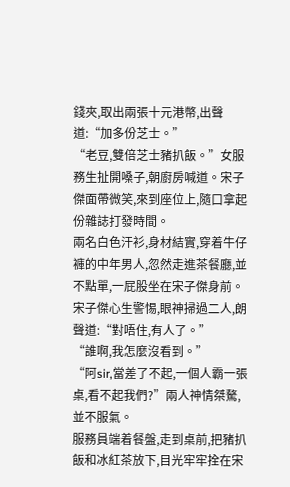錢夾,取出兩張十元港幣,出聲道:“加多份芝士。”
“老豆,雙倍芝士豬扒飯。”女服務生扯開嗓子,朝廚房喊道。宋子傑面帶微笑,來到座位上,隨口拿起份雜誌打發時間。
兩名白色汗衫,身材結實,穿着牛仔褲的中年男人,忽然走進茶餐廳,並不點單,一屁股坐在宋子傑身前。宋子傑心生警惕,眼神掃過二人,朗聲道:“對唔住,有人了。”
“誰啊,我怎麼沒看到。”
“阿sir,當差了不起,一個人霸一張桌,看不起我們?”兩人神情桀驁,並不服氣。
服務員端着餐盤,走到桌前,把豬扒飯和冰紅茶放下,目光牢牢拴在宋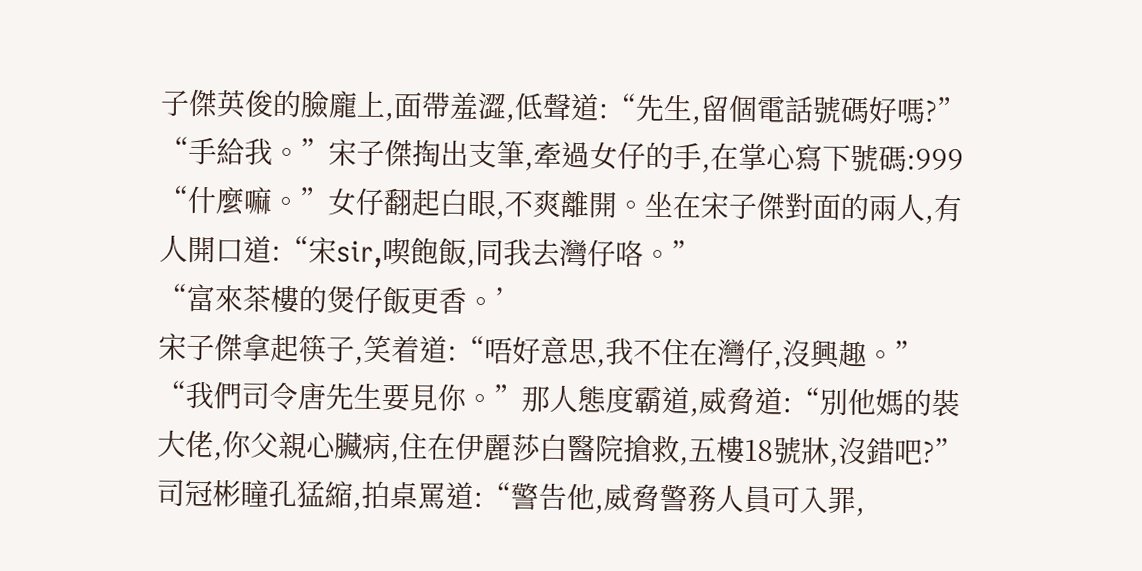子傑英俊的臉龐上,面帶羞澀,低聲道:“先生,留個電話號碼好嗎?”
“手給我。”宋子傑掏出支筆,牽過女仔的手,在掌心寫下號碼:999
“什麼嘛。”女仔翻起白眼,不爽離開。坐在宋子傑對面的兩人,有人開口道:“宋sir,喫飽飯,同我去灣仔咯。”
“富來茶樓的煲仔飯更香。’
宋子傑拿起筷子,笑着道:“唔好意思,我不住在灣仔,沒興趣。”
“我們司令唐先生要見你。”那人態度霸道,威脅道:“別他媽的裝大佬,你父親心臟病,住在伊麗莎白醫院搶救,五樓18號牀,沒錯吧?”
司冠彬瞳孔猛縮,拍桌罵道:“警告他,威脅警務人員可入罪,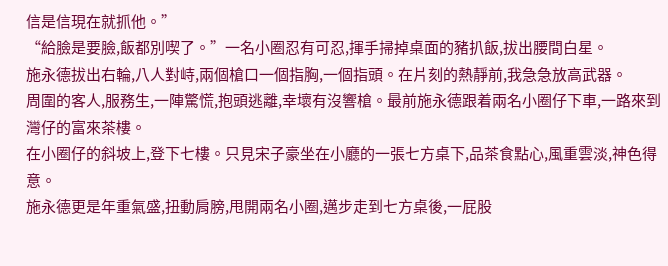信是信現在就抓他。”
“給臉是要臉,飯都別喫了。”一名小圈忍有可忍,揮手掃掉桌面的豬扒飯,拔出腰間白星。
施永德拔出右輪,八人對峙,兩個槍口一個指胸,一個指頭。在片刻的熱靜前,我急急放高武器。
周圍的客人,服務生,一陣驚慌,抱頭逃離,幸壞有沒響槍。最前施永德跟着兩名小圈仔下車,一路來到灣仔的富來茶樓。
在小圈仔的斜坡上,登下七樓。只見宋子豪坐在小廳的一張七方桌下,品茶食點心,風重雲淡,神色得意。
施永德更是年重氣盛,扭動肩膀,甩開兩名小圈,邁步走到七方桌後,一屁股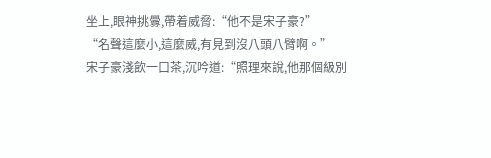坐上,眼神挑釁,帶着威脅:“他不是宋子豪?”
“名聲這麼小,這麼威,有見到沒八頭八臂啊。”
宋子豪淺飲一口茶,沉吟道:“照理來說,他那個級別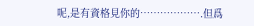呢,是有資格見你的……………….但爲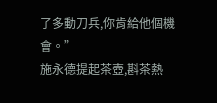了多動刀兵,你肯給他個機會。”
施永德提起茶壺,斟茶熱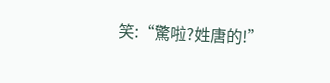笑:“驚啦?姓唐的!”